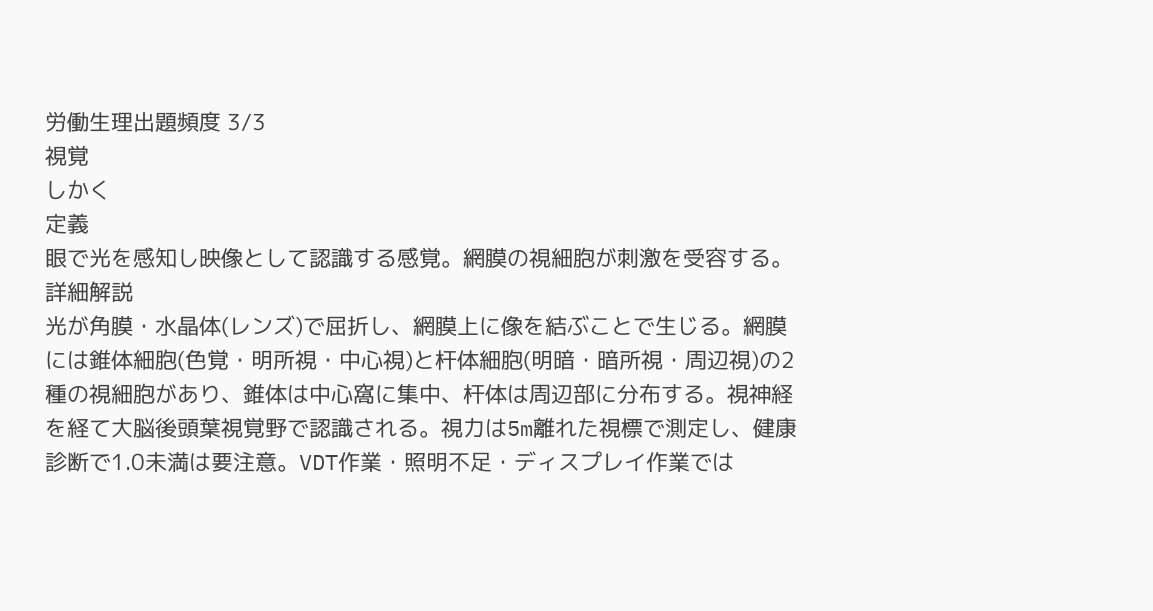労働生理出題頻度 3/3
視覚
しかく
定義
眼で光を感知し映像として認識する感覚。網膜の視細胞が刺激を受容する。
詳細解説
光が角膜・水晶体(レンズ)で屈折し、網膜上に像を結ぶことで生じる。網膜には錐体細胞(色覚・明所視・中心視)と杆体細胞(明暗・暗所視・周辺視)の2種の視細胞があり、錐体は中心窩に集中、杆体は周辺部に分布する。視神経を経て大脳後頭葉視覚野で認識される。視力は5m離れた視標で測定し、健康診断で1.0未満は要注意。VDT作業・照明不足・ディスプレイ作業では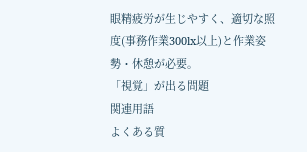眼精疲労が生じやすく、適切な照度(事務作業300lx以上)と作業姿勢・休憩が必要。
「視覚」が出る問題
関連用語
よくある質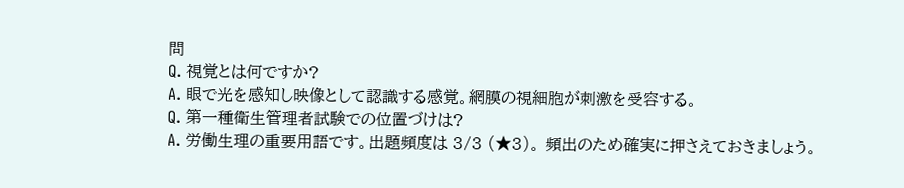問
Q. 視覚とは何ですか?
A. 眼で光を感知し映像として認識する感覚。網膜の視細胞が刺激を受容する。
Q. 第一種衛生管理者試験での位置づけは?
A. 労働生理の重要用語です。出題頻度は 3/3 (★3)。 頻出のため確実に押さえておきましょう。